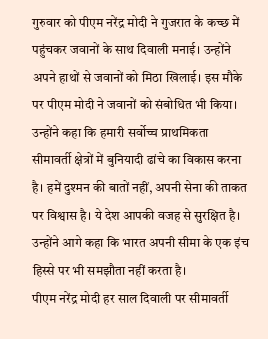गुरुवार को पीएम नरेंद्र मोदी ने गुजरात के कच्छ में पहुंचकर जवानों के साथ दिवाली मनाई। उन्होंने अपने हाथों से जवानों को मिठा खिलाई। इस मौके पर पीएम मोदी ने जवानों को संबोधित भी किया। उन्होंने कहा कि हमारी सर्वोच्च प्राथमिकता सीमावर्ती क्षेत्रों में बुनियादी ढांचे का विकास करना है। हमें दुश्मन की बातों नहीं, अपनी सेना की ताकत पर विश्वास है। ये देश आपकी वजह से सुरक्षित है। उन्होंने आगे कहा कि भारत अपनी सीमा के एक इंच हिस्से पर भी समझौता नहीं करता है।
पीएम नरेंद्र मोदी हर साल दिवाली पर सीमावर्ती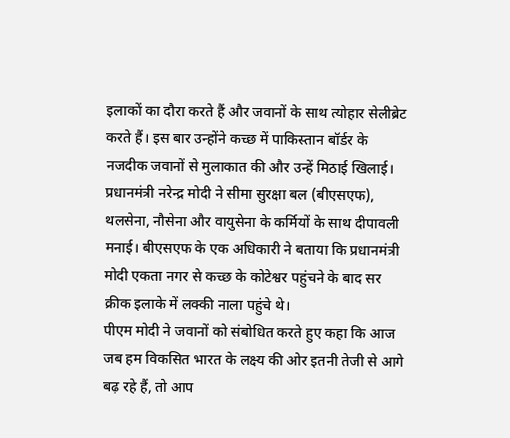इलाकों का दौरा करते हैं और जवानों के साथ त्योहार सेलीब्रेट करते हैं। इस बार उन्होंने कच्छ में पाकिस्तान बॉर्डर के नजदीक जवानों से मुलाकात की और उन्हें मिठाई खिलाई। प्रधानमंत्री नरेन्द्र मोदी ने सीमा सुरक्षा बल (बीएसएफ), थलसेना, नौसेना और वायुसेना के कर्मियों के साथ दीपावली मनाई। बीएसएफ के एक अधिकारी ने बताया कि प्रधानमंत्री मोदी एकता नगर से कच्छ के कोटेश्वर पहुंचने के बाद सर क्रीक इलाके में लक्की नाला पहुंचे थे।
पीएम मोदी ने जवानों को संबोधित करते हुए कहा कि आज जब हम विकसित भारत के लक्ष्य की ओर इतनी तेजी से आगे बढ़ रहे हैं, तो आप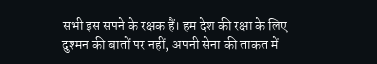सभी इस सपने के रक्षक हैं। हम देश की रक्षा के लिए दुश्मन की बातों पर नहीं, अपनी सेना की ताकत में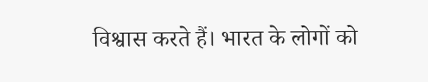विश्वास करते हैं। भारत के लोगों को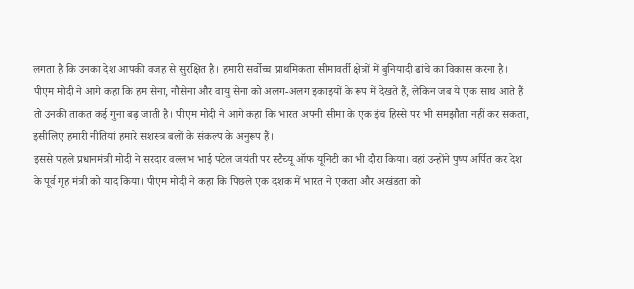लगता है कि उनका देश आपकी वजह से सुरक्षित है। हमारी सर्वोच्च प्राथमिकता सीमावर्ती क्षेत्रों में बुनियादी ढांचे का विकास करना है।
पीएम मोदी ने आगे कहा कि हम सेना, नौसेना और वायु सेना को अलग-अलग इकाइयों के रूप में देखते हैं, लेकिन जब ये एक साथ आते हैं तो उनकी ताकत कई गुना बढ़ जाती है। पीएम मोदी ने आगे कहा कि भारत अपनी सीमा के एक इंच हिस्से पर भी समझौता नहीं कर सकता, इसीलिए हमारी नीतियां हमारे सशस्त्र बलों के संकल्प के अनुरूप हैं।
इससे पहले प्रधानमंत्री मोदी ने सरदार वल्लभ भाई पटेल जयंती पर स्टैच्यू ऑफ यूनिटी का भी दौरा किया। वहां उन्होंने पुष्प अर्पित कर देश के पूर्व गृह मंत्री को याद किया। पीएम मोदी ने कहा कि पिछले एक दशक में भारत ने एकता और अखंडता को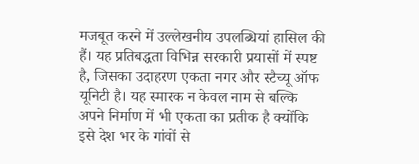मजबूत करने में उल्लेखनीय उपलब्धियां हासिल की हैं। यह प्रतिबद्धता विभिन्न सरकारी प्रयासों में स्पष्ट है, जिसका उदाहरण एकता नगर और स्टैच्यू ऑफ यूनिटी है। यह स्मारक न केवल नाम से बल्कि अपने निर्माण में भी एकता का प्रतीक है क्योंकि इसे देश भर के गांवों से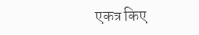एकत्र किए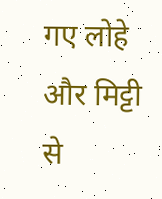गए लोहे और मिट्टी से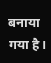बनाया गया है।